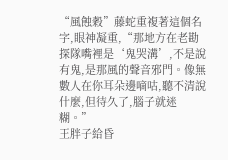“風蝕穀”藤蛇重複著這個名字,眼神凝重,“那地方在老勘探隊嘴裡是‘鬼哭溝’,不是說有鬼,是那風的聲音邪門。像無數人在你耳朵邊嘀咕,聽不清說什麼,但待久了,腦子就迷糊。”
王胖子給昏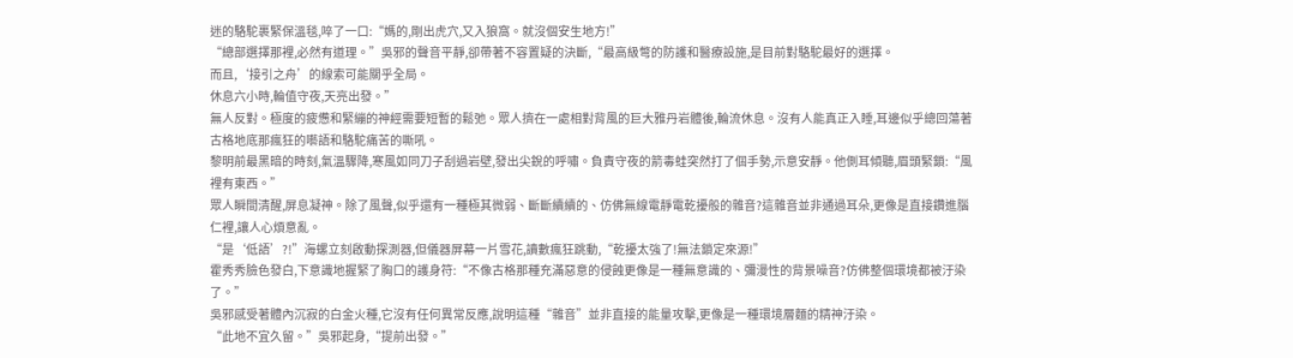迷的駱駝裹緊保溫毯,啐了一口:“媽的,剛出虎穴,又入狼窩。就沒個安生地方!”
“總部選擇那裡,必然有道理。”吳邪的聲音平靜,卻帶著不容置疑的決斷,“最高級彆的防護和醫療設施,是目前對駱駝最好的選擇。
而且,‘接引之舟’的線索可能關乎全局。
休息六小時,輪值守夜,天亮出發。”
無人反對。極度的疲憊和緊繃的神經需要短暫的鬆弛。眾人擠在一處相對背風的巨大雅丹岩體後,輪流休息。沒有人能真正入睡,耳邊似乎總回蕩著古格地底那瘋狂的囈語和駱駝痛苦的嘶吼。
黎明前最黑暗的時刻,氣溫驟降,寒風如同刀子刮過岩壁,發出尖銳的呼嘯。負責守夜的箭毒蛙突然打了個手勢,示意安靜。他側耳傾聽,眉頭緊鎖:“風裡有東西。”
眾人瞬間清醒,屏息凝神。除了風聲,似乎還有一種極其微弱、斷斷續續的、仿佛無線電靜電乾擾般的雜音?這雜音並非通過耳朵,更像是直接鑽進腦仁裡,讓人心煩意亂。
“是‘低語’?!”海螺立刻啟動探測器,但儀器屏幕一片雪花,讀數瘋狂跳動,“乾擾太強了!無法鎖定來源!”
霍秀秀臉色發白,下意識地握緊了胸口的護身符:“不像古格那種充滿惡意的侵蝕更像是一種無意識的、彌漫性的背景噪音?仿佛整個環境都被汙染了。”
吳邪感受著體內沉寂的白金火種,它沒有任何異常反應,說明這種“雜音”並非直接的能量攻擊,更像是一種環境層麵的精神汙染。
“此地不宜久留。”吳邪起身,“提前出發。”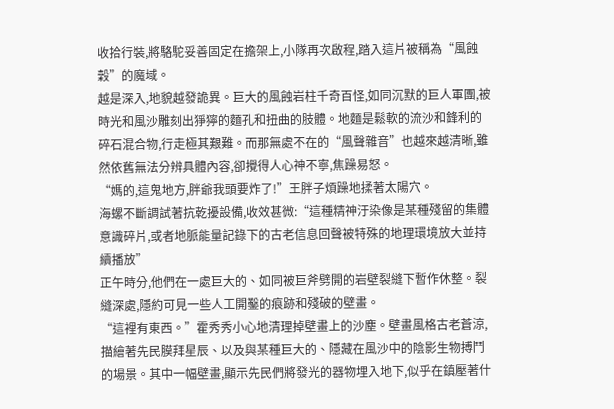收拾行裝,將駱駝妥善固定在擔架上,小隊再次啟程,踏入這片被稱為“風蝕穀”的魔域。
越是深入,地貌越發詭異。巨大的風蝕岩柱千奇百怪,如同沉默的巨人軍團,被時光和風沙雕刻出猙獰的麵孔和扭曲的肢體。地麵是鬆軟的流沙和鋒利的碎石混合物,行走極其艱難。而那無處不在的“風聲雜音”也越來越清晰,雖然依舊無法分辨具體內容,卻攪得人心神不寧,焦躁易怒。
“媽的,這鬼地方,胖爺我頭要炸了!”王胖子煩躁地揉著太陽穴。
海螺不斷調試著抗乾擾設備,收效甚微:“這種精神汙染像是某種殘留的集體意識碎片,或者地脈能量記錄下的古老信息回聲被特殊的地理環境放大並持續播放”
正午時分,他們在一處巨大的、如同被巨斧劈開的岩壁裂縫下暫作休整。裂縫深處,隱約可見一些人工開鑿的痕跡和殘破的壁畫。
“這裡有東西。”霍秀秀小心地清理掉壁畫上的沙塵。壁畫風格古老蒼涼,描繪著先民膜拜星辰、以及與某種巨大的、隱藏在風沙中的陰影生物搏鬥的場景。其中一幅壁畫,顯示先民們將發光的器物埋入地下,似乎在鎮壓著什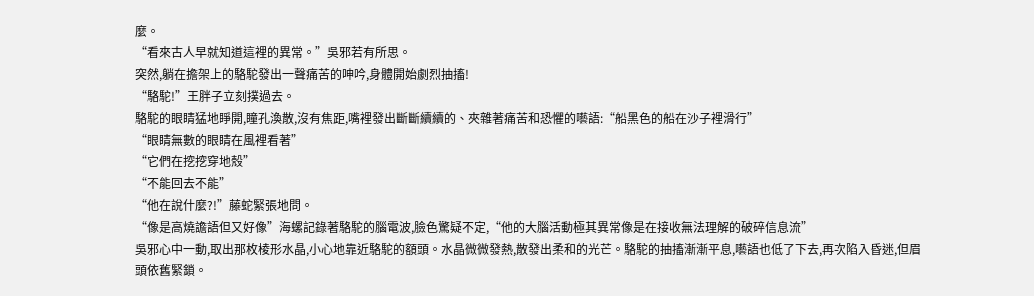麼。
“看來古人早就知道這裡的異常。”吳邪若有所思。
突然,躺在擔架上的駱駝發出一聲痛苦的呻吟,身體開始劇烈抽搐!
“駱駝!”王胖子立刻撲過去。
駱駝的眼睛猛地睜開,瞳孔渙散,沒有焦距,嘴裡發出斷斷續續的、夾雜著痛苦和恐懼的囈語:“船黑色的船在沙子裡滑行”
“眼睛無數的眼睛在風裡看著”
“它們在挖挖穿地殼”
“不能回去不能”
“他在說什麼?!”藤蛇緊張地問。
“像是高燒譫語但又好像”海螺記錄著駱駝的腦電波,臉色驚疑不定,“他的大腦活動極其異常像是在接收無法理解的破碎信息流”
吳邪心中一動,取出那枚棱形水晶,小心地靠近駱駝的額頭。水晶微微發熱,散發出柔和的光芒。駱駝的抽搐漸漸平息,囈語也低了下去,再次陷入昏迷,但眉頭依舊緊鎖。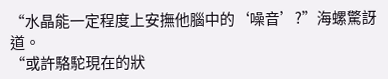“水晶能一定程度上安撫他腦中的‘噪音’?”海螺驚訝道。
“或許駱駝現在的狀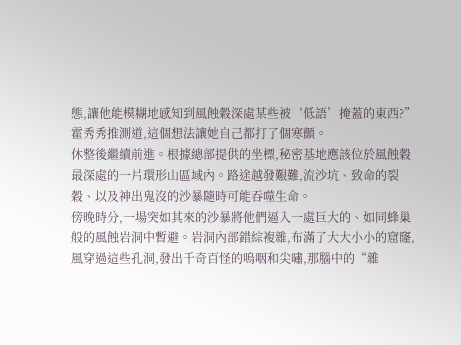態,讓他能模糊地感知到風蝕穀深處某些被‘低語’掩蓋的東西?”霍秀秀推測道,這個想法讓她自己都打了個寒顫。
休整後繼續前進。根據總部提供的坐標,秘密基地應該位於風蝕穀最深處的一片環形山區域內。路途越發艱難,流沙坑、致命的裂穀、以及神出鬼沒的沙暴隨時可能吞噬生命。
傍晚時分,一場突如其來的沙暴將他們逼入一處巨大的、如同蜂巢般的風蝕岩洞中暫避。岩洞內部錯綜複雜,布滿了大大小小的窟窿,風穿過這些孔洞,發出千奇百怪的嗚咽和尖嘯,那腦中的“雜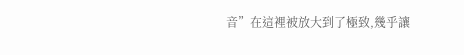音”在這裡被放大到了極致,幾乎讓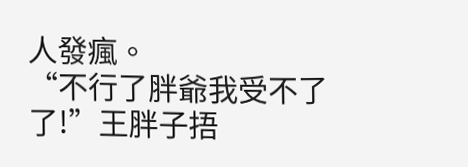人發瘋。
“不行了胖爺我受不了了!”王胖子捂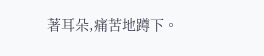著耳朵,痛苦地蹲下。